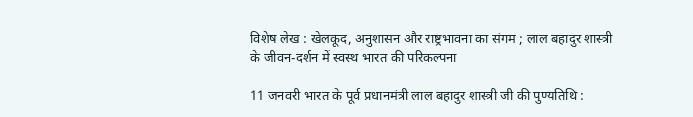विशेष लेख : खेलकूद, अनुशासन और राष्ट्रभावना का संगम ; लाल बहादुर शास्त्री के जीवन-दर्शन में स्वस्थ भारत की परिकल्पना

11 जनवरी भारत के पूर्व प्रधानमंत्री लाल बहादुर शास्त्री जी की पुण्यतिथि :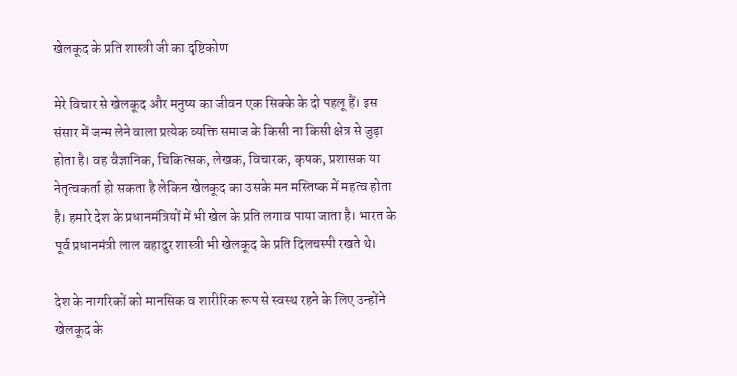खेलकूद के प्रति शास्त्री जी का दृष्टिकोण

मेरे विचार से खेलकूद और मनुष्य का जीवन एक सिक्के के दो पहलू हैं। इस संसार में जन्म लेने वाला प्रत्येक व्यक्ति समाज के किसी ना किसी क्षेत्र से जुड़ा होता है। वह वैज्ञानिक, चिकित्सक, लेखक, विचारक, कृषक, प्रशासक या नेतृत्वकर्ता हो सकता है लेकिन खेलकूद का उसके मन मस्तिष्क में महत्व होता है। हमारे देश के प्रधानमंत्रियों में भी खेल के प्रति लगाव पाया जाता है। भारत के पूर्व प्रधानमंत्री लाल बहादुर शास्त्री भी खेलकूद के प्रति दिलचस्पी रखते थे।

देश के नागरिकों को मानसिक व शारीरिक रूप से स्वस्थ रहने के लिए उन्होंने खेलकूद के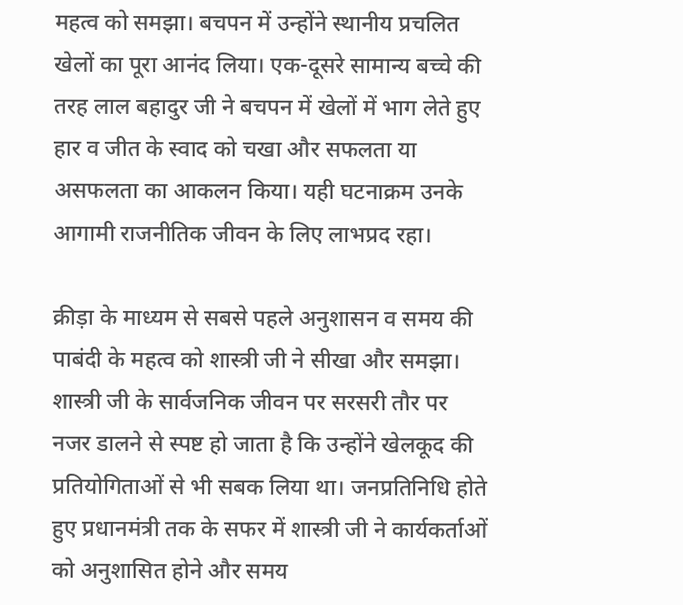महत्व को समझा। बचपन में उन्होंने स्थानीय प्रचलित खेलों का पूरा आनंद लिया। एक-दूसरे सामान्य बच्चे की तरह लाल बहादुर जी ने बचपन में खेलों में भाग लेते हुए हार व जीत के स्वाद को चखा और सफलता या असफलता का आकलन किया। यही घटनाक्रम उनके आगामी राजनीतिक जीवन के लिए लाभप्रद रहा।

क्रीड़ा के माध्यम से सबसे पहले अनुशासन व समय की पाबंदी के महत्व को शास्त्री जी ने सीखा और समझा। शास्त्री जी के सार्वजनिक जीवन पर सरसरी तौर पर नजर डालने से स्पष्ट हो जाता है कि उन्होंने खेलकूद की प्रतियोगिताओं से भी सबक लिया था। जनप्रतिनिधि होते हुए प्रधानमंत्री तक के सफर में शास्त्री जी ने कार्यकर्ताओं को अनुशासित होने और समय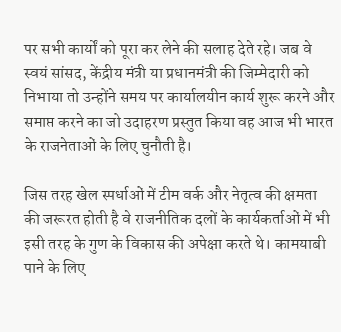पर सभी कार्यों को पूरा कर लेने की सलाह देते रहे। जब वे स्वयं सांसद, केंद्रीय मंत्री या प्रधानमंत्री की जिम्मेदारी को निभाया तो उन्होंने समय पर कार्यालयीन कार्य शुरू करने और समाप्त करने का जो उदाहरण प्रस्तुत किया वह आज भी भारत के राजनेताओं के लिए चुनौती है।

जिस तरह खेल स्पर्धाओं में टीम वर्क और नेतृत्व की क्षमता की जरूरत होती है वे राजनीतिक दलों के कार्यकर्ताओं में भी इसी तरह के गुण के विकास की अपेक्षा करते थे। कामयाबी पाने के लिए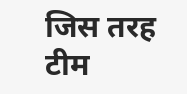जिस तरह टीम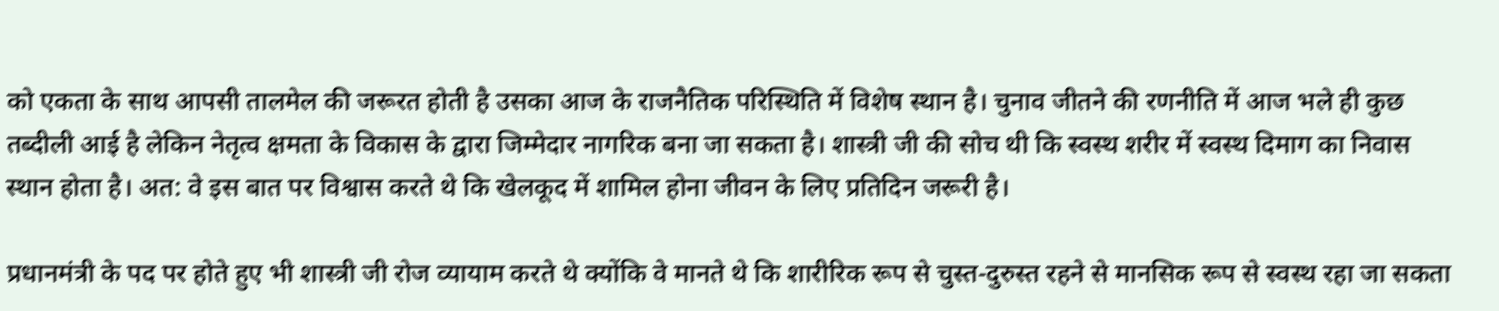को एकता के साथ आपसी तालमेल की जरूरत होती है उसका आज के राजनैतिक परिस्थिति में विशेष स्थान है। चुनाव जीतने की रणनीति में आज भले ही कुछ तब्दीली आई है लेकिन नेतृत्व क्षमता के विकास के द्वारा जिम्मेदार नागरिक बना जा सकता है। शास्त्री जी की सोच थी कि स्वस्थ शरीर में स्वस्थ दिमाग का निवास स्थान होता है। अत: वे इस बात पर विश्वास करते थे कि खेलकूद में शामिल होना जीवन के लिए प्रतिदिन जरूरी है।

प्रधानमंत्री के पद पर होते हुए भी शास्त्री जी रोज व्यायाम करते थे क्योंकि वे मानते थे कि शारीरिक रूप से चुस्त-दुरुस्त रहने से मानसिक रूप से स्वस्थ रहा जा सकता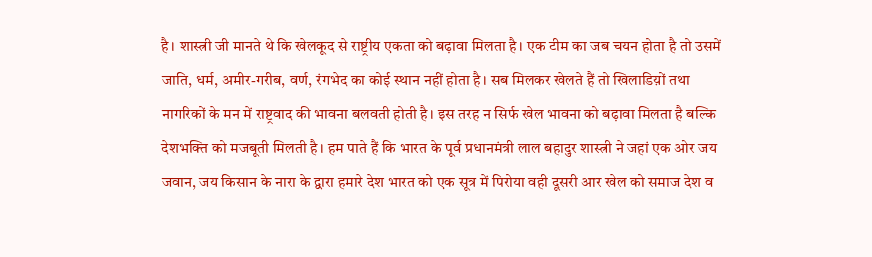है। शास्त्री जी मानते थे कि खेलकूद से राष्ट्रीय एकता को बढ़ावा मिलता है। एक टीम का जब चयन होता है तो उसमें जाति, धर्म, अमीर-गरीब, वर्ण, रंगभेद का कोई स्थान नहीं होता है। सब मिलकर खेलते हैं तो खिलाडिय़ों तथा नागरिकों के मन में राष्ट्रवाद की भावना बलवती होती है। इस तरह न सिर्फ खेल भावना को बढ़ावा मिलता है बल्कि देशभक्ति को मजबूती मिलती है। हम पाते हैं कि भारत के पूर्व प्रधानमंत्री लाल बहादुर शास्त्री ने जहां एक ओर जय जवान, जय किसान के नारा के द्वारा हमारे देश भारत को एक सूत्र में पिरोया वही दूसरी आर खेल को समाज देश व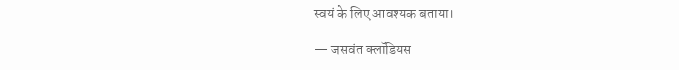स्वयं के लिए आवश्यक बताया।

— जसवंत क्लॉडियस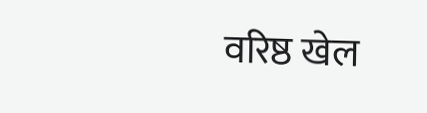वरिष्ठ खेल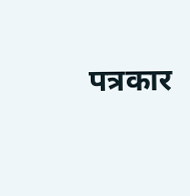पत्रकार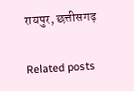रायपुर, छत्तीसगढ़

Related posts